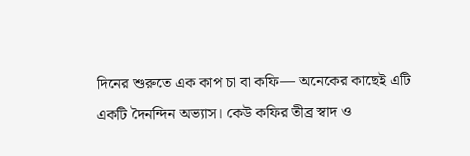দিনের শুরুতে এক কাপ চা বা কফি— অনেকের কাছেই এটি একটি দৈনন্দিন অভ্যাস। কেউ কফির তীব্র স্বাদ ও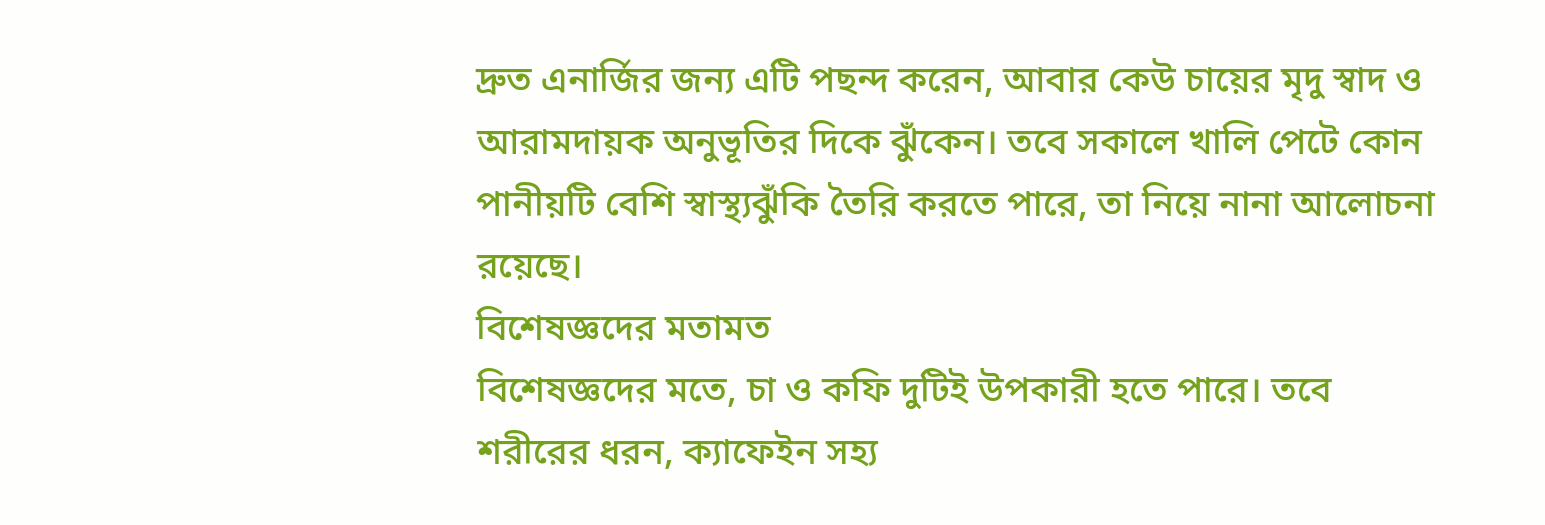দ্রুত এনার্জির জন্য এটি পছন্দ করেন, আবার কেউ চায়ের মৃদু স্বাদ ও আরামদায়ক অনুভূতির দিকে ঝুঁকেন। তবে সকালে খালি পেটে কোন পানীয়টি বেশি স্বাস্থ্যঝুঁকি তৈরি করতে পারে, তা নিয়ে নানা আলোচনা রয়েছে।
বিশেষজ্ঞদের মতামত
বিশেষজ্ঞদের মতে, চা ও কফি দুটিই উপকারী হতে পারে। তবে শরীরের ধরন, ক্যাফেইন সহ্য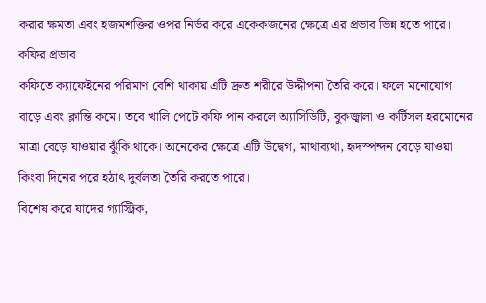করার ক্ষমতা এবং হজমশক্তির ওপর নির্ভর করে একেকজনের ক্ষেত্রে এর প্রভাব ভিন্ন হতে পারে।
কফির প্রভাব
কফিতে ক্যাফেইনের পরিমাণ বেশি থাকায় এটি দ্রুত শরীরে উদ্দীপনা তৈরি করে। ফলে মনোযোগ বাড়ে এবং ক্লান্তি কমে। তবে খালি পেটে কফি পান করলে অ্যাসিডিটি, বুকজ্বালা ও কর্টিসল হরমোনের মাত্রা বেড়ে যাওয়ার ঝুঁকি থাকে। অনেকের ক্ষেত্রে এটি উদ্বেগ, মাথাব্যথা, হৃদস্পন্দন বেড়ে যাওয়া কিংবা দিনের পরে হঠাৎ দুর্বলতা তৈরি করতে পারে।
বিশেষ করে যাদের গ্যাস্ট্রিক,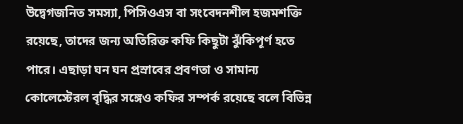উদ্বেগজনিত সমস্যা, পিসিওএস বা সংবেদনশীল হজমশক্তি রয়েছে, তাদের জন্য অতিরিক্ত কফি কিছুটা ঝুঁকিপূর্ণ হতে পারে। এছাড়া ঘন ঘন প্রস্রাবের প্রবণতা ও সামান্য কোলেস্টেরল বৃদ্ধির সঙ্গেও কফির সম্পর্ক রয়েছে বলে বিভিন্ন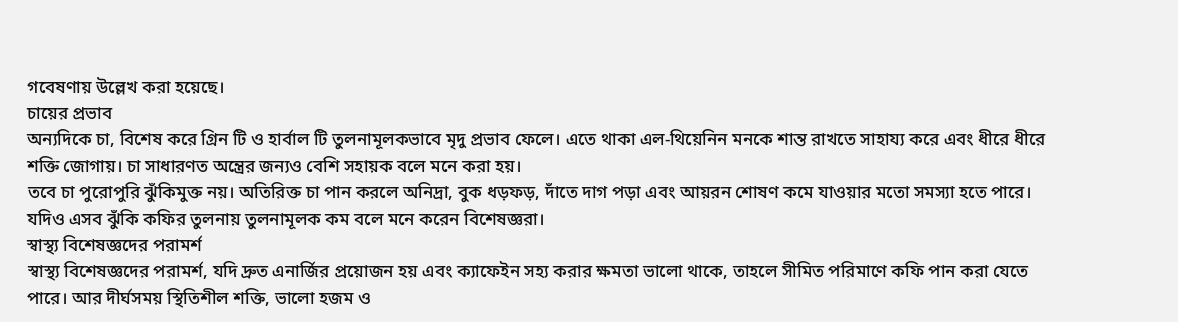গবেষণায় উল্লেখ করা হয়েছে।
চায়ের প্রভাব
অন্যদিকে চা, বিশেষ করে গ্রিন টি ও হার্বাল টি তুলনামূলকভাবে মৃদু প্রভাব ফেলে। এতে থাকা এল-থিয়েনিন মনকে শান্ত রাখতে সাহায্য করে এবং ধীরে ধীরে শক্তি জোগায়। চা সাধারণত অন্ত্রের জন্যও বেশি সহায়ক বলে মনে করা হয়।
তবে চা পুরোপুরি ঝুঁকিমুক্ত নয়। অতিরিক্ত চা পান করলে অনিদ্রা, বুক ধড়ফড়, দাঁতে দাগ পড়া এবং আয়রন শোষণ কমে যাওয়ার মতো সমস্যা হতে পারে। যদিও এসব ঝুঁকি কফির তুলনায় তুলনামূলক কম বলে মনে করেন বিশেষজ্ঞরা।
স্বাস্থ্য বিশেষজ্ঞদের পরামর্শ
স্বাস্থ্য বিশেষজ্ঞদের পরামর্শ, যদি দ্রুত এনার্জির প্রয়োজন হয় এবং ক্যাফেইন সহ্য করার ক্ষমতা ভালো থাকে, তাহলে সীমিত পরিমাণে কফি পান করা যেতে পারে। আর দীর্ঘসময় স্থিতিশীল শক্তি, ভালো হজম ও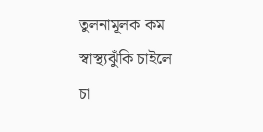তুলনামূলক কম স্বাস্থ্যঝুঁকি চাইলে চা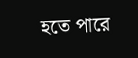হতে পারে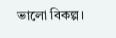ভালো বিকল্প।